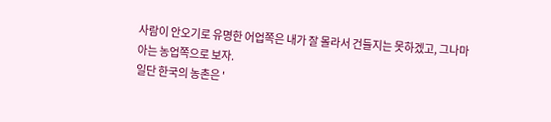사람이 안오기로 유명한 어업쪽은 내가 잘 몰라서 건들지는 못하겠고, 그나마 아는 농업쪽으로 보자.
일단 한국의 농촌은 '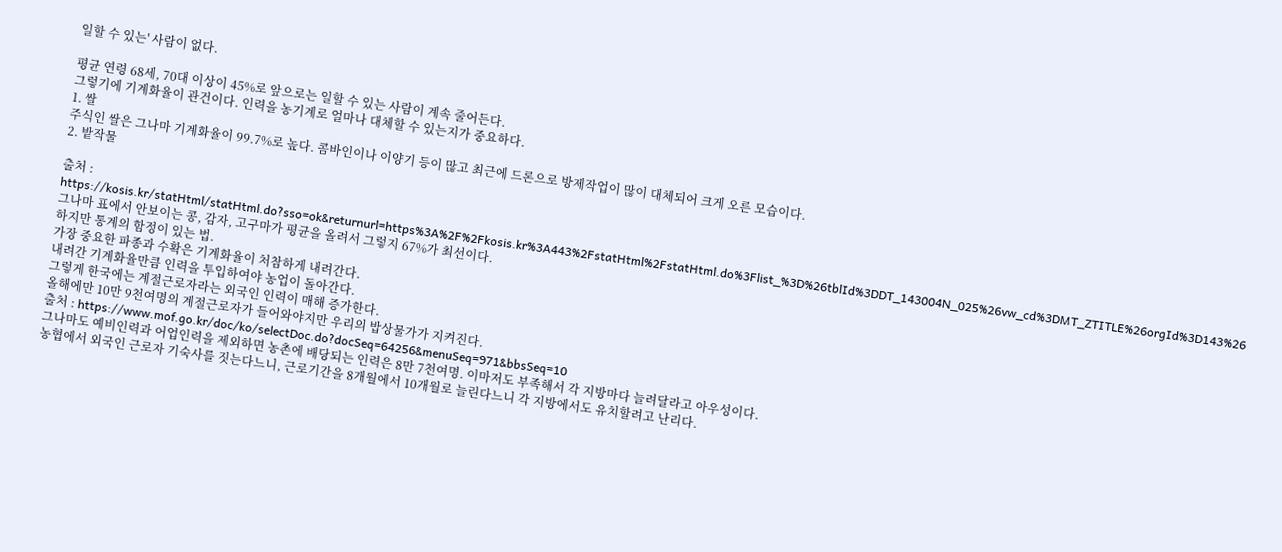일할 수 있는' 사람이 없다.

평균 연령 68세, 70대 이상이 45%로 앞으로는 일할 수 있는 사람이 계속 줄어든다.
그렇기에 기계화율이 관건이다. 인력을 농기계로 얼마나 대체할 수 있는지가 중요하다.
1. 쌀
주식인 쌀은 그나마 기계화율이 99.7%로 높다. 콤바인이나 이양기 등이 많고 최근에 드론으로 방제작업이 많이 대체되어 크게 오른 모습이다.
2. 밭작물

출처 : https://kosis.kr/statHtml/statHtml.do?sso=ok&returnurl=https%3A%2F%2Fkosis.kr%3A443%2FstatHtml%2FstatHtml.do%3Flist_%3D%26tblId%3DDT_143004N_025%26vw_cd%3DMT_ZTITLE%26orgId%3D143%26
그나마 표에서 안보이는 콩, 감자, 고구마가 평균을 올려서 그렇지 67%가 최선이다.
하지만 통계의 함정이 있는 법.
가장 중요한 파종과 수확은 기계화율이 처참하게 내려간다.
내려간 기계화율만큼 인력을 투입하여야 농업이 돌아간다.
그렇게 한국에는 계절근로자라는 외국인 인력이 매해 증가한다.
올해에만 10만 9천여명의 계절근로자가 들어와야지만 우리의 밥상물가가 지켜진다.
출처 : https://www.mof.go.kr/doc/ko/selectDoc.do?docSeq=64256&menuSeq=971&bbsSeq=10
그나마도 예비인력과 어업인력을 제외하면 농촌에 배당되는 인력은 8만 7천여명. 이마저도 부족해서 각 지방마다 늘려달라고 아우성이다.
농협에서 외국인 근로자 기숙사를 짓는다느니, 근로기간을 8개월에서 10개월로 늘린다느니 각 지방에서도 유치할려고 난리다.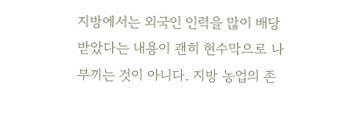지방에서는 외국인 인력을 많이 배당받았다는 내용이 괜히 현수막으로 나부끼는 것이 아니다. 지방 농업의 존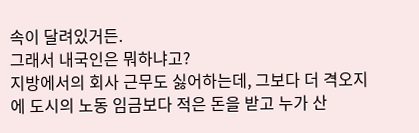속이 달려있거든.
그래서 내국인은 뭐하냐고?
지방에서의 회사 근무도 싫어하는데, 그보다 더 격오지에 도시의 노동 임금보다 적은 돈을 받고 누가 산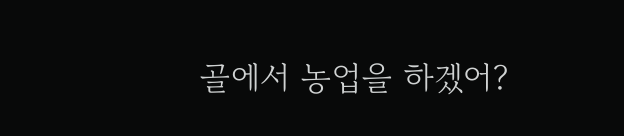골에서 농업을 하겠어?